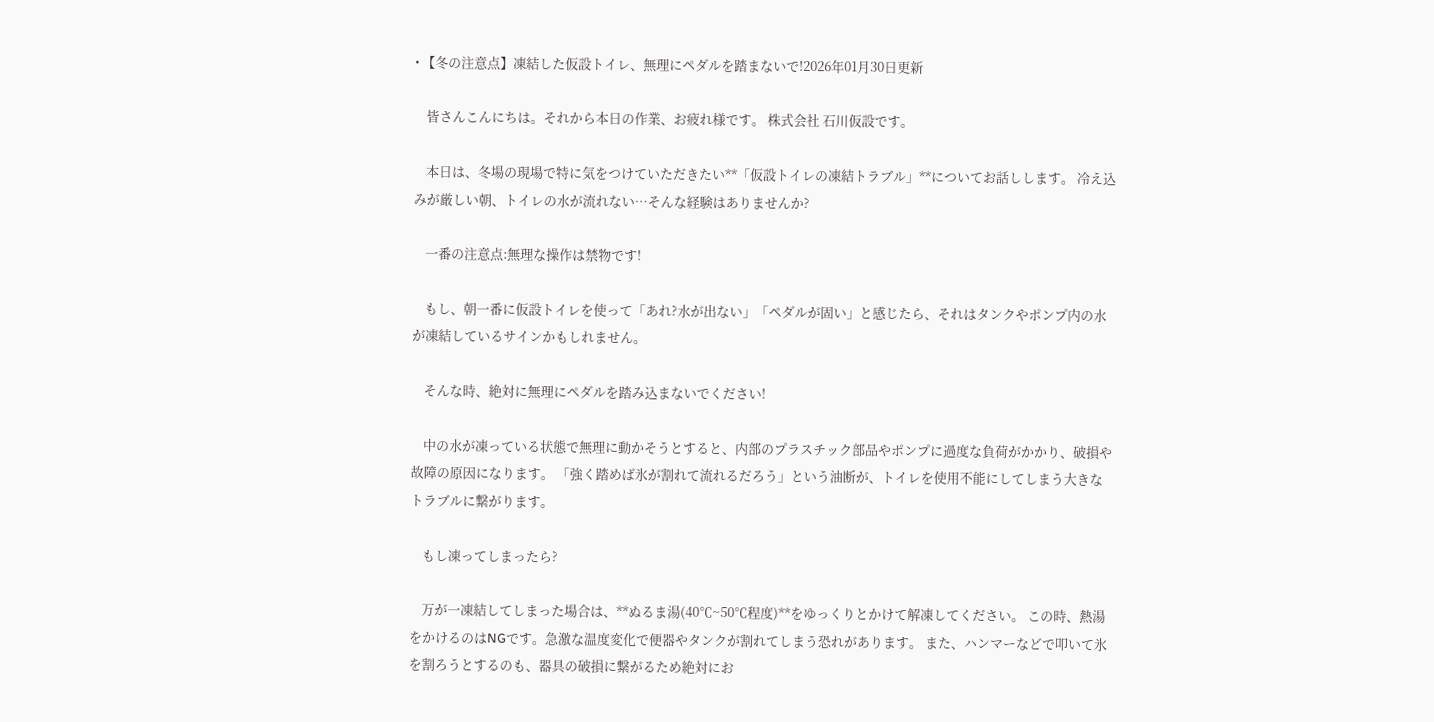• 【冬の注意点】凍結した仮設トイレ、無理にペダルを踏まないで!2026年01月30日更新

    皆さんこんにちは。それから本日の作業、お疲れ様です。 株式会社 石川仮設です。

    本日は、冬場の現場で特に気をつけていただきたい**「仮設トイレの凍結トラブル」**についてお話しします。 冷え込みが厳しい朝、トイレの水が流れない…そんな経験はありませんか?

    一番の注意点:無理な操作は禁物です!

    もし、朝一番に仮設トイレを使って「あれ?水が出ない」「ペダルが固い」と感じたら、それはタンクやポンプ内の水が凍結しているサインかもしれません。

    そんな時、絶対に無理にペダルを踏み込まないでください!

    中の水が凍っている状態で無理に動かそうとすると、内部のプラスチック部品やポンプに過度な負荷がかかり、破損や故障の原因になります。 「強く踏めば氷が割れて流れるだろう」という油断が、トイレを使用不能にしてしまう大きなトラブルに繋がります。

    もし凍ってしまったら?

    万が一凍結してしまった場合は、**ぬるま湯(40℃~50℃程度)**をゆっくりとかけて解凍してください。 この時、熱湯をかけるのはNGです。急激な温度変化で便器やタンクが割れてしまう恐れがあります。 また、ハンマーなどで叩いて氷を割ろうとするのも、器具の破損に繋がるため絶対にお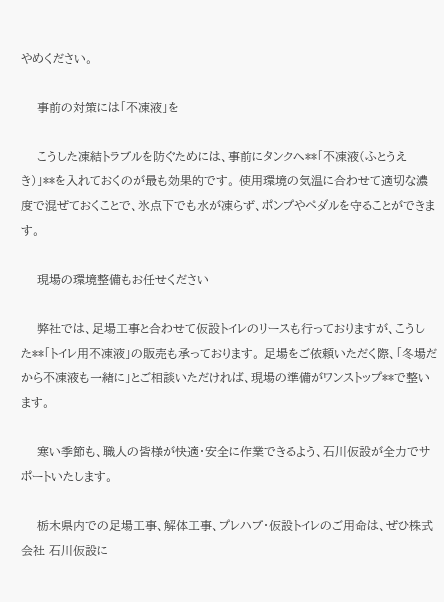やめください。

    事前の対策には「不凍液」を

    こうした凍結トラブルを防ぐためには、事前にタンクへ**「不凍液(ふとうえき)」**を入れておくのが最も効果的です。 使用環境の気温に合わせて適切な濃度で混ぜておくことで、氷点下でも水が凍らず、ポンプやペダルを守ることができます。

    現場の環境整備もお任せください

    弊社では、足場工事と合わせて仮設トイレのリースも行っておりますが、こうした**「トイレ用不凍液」の販売も承っております。 足場をご依頼いただく際、「冬場だから不凍液も一緒に」とご相談いただければ、現場の準備がワンストップ**で整います。

    寒い季節も、職人の皆様が快適・安全に作業できるよう、石川仮設が全力でサポートいたします。

    栃木県内での足場工事、解体工事、プレハブ・仮設トイレのご用命は、ぜひ株式会社 石川仮設に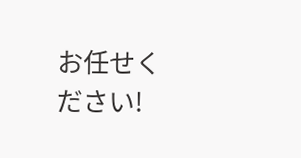お任せください!